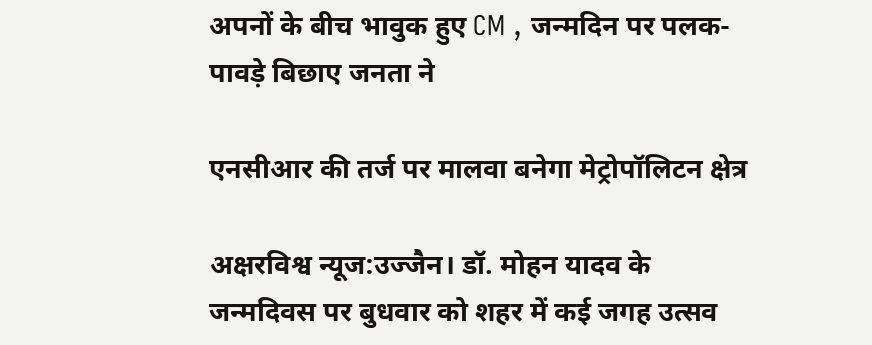अपनों के बीच भावुक हुए CM , जन्मदिन पर पलक-पावड़े बिछाए जनता ने

एनसीआर की तर्ज पर मालवा बनेगा मेट्रोपॉलिटन क्षेत्र

अक्षरविश्व न्यूज:उज्जैन। डॉ. मोहन यादव के जन्मदिवस पर बुधवार को शहर में कई जगह उत्सव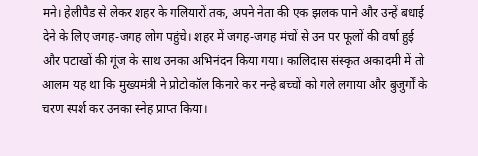मने। हेलीपैड से लेकर शहर के गलियारों तक, अपने नेता की एक झलक पाने और उन्हें बधाई देने के लिए जगह-जगह लोग पहुंचे। शहर में जगह-जगह मंचों से उन पर फूलों की वर्षा हुई और पटाखों की गूंज के साथ उनका अभिनंदन किया गया। कालिदास संस्कृत अकादमी में तो आलम यह था कि मुख्यमंत्री ने प्रोटोकॉल किनारे कर नन्हे बच्चों को गले लगाया और बुजुर्गों के चरण स्पर्श कर उनका स्नेह प्राप्त किया।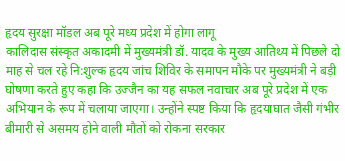हृदय सुरक्षा मॉडल अब पूरे मध्य प्रदेश में होगा लागू
कालिदास संस्कृत अकादमी में मुख्यमंत्री डॉ. यादव के मुख्य आतिथ्य में पिछले दो माह से चल रहे नि:शुल्क हृदय जांच शिविर के समापन मौके पर मुख्यमंत्री ने बड़ी घोषणा करते हुए कहा कि उज्जैन का यह सफल नवाचार अब पूरे प्रदेश में एक अभियान के रूप में चलाया जाएगा। उन्होंने स्पष्ट किया कि हृदयाघात जैसी गंभीर बीमारी से असमय होने वाली मौतों को रोकना सरकार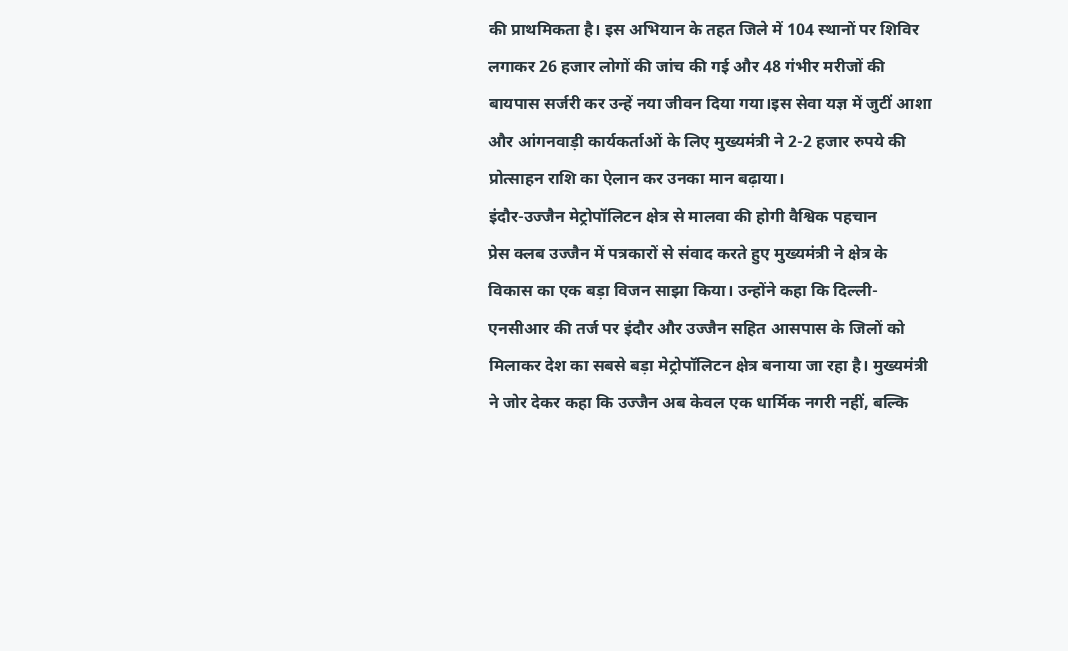की प्राथमिकता है। इस अभियान के तहत जिले में 104 स्थानों पर शिविर लगाकर 26 हजार लोगों की जांच की गई और 48 गंभीर मरीजों की बायपास सर्जरी कर उन्हें नया जीवन दिया गया।इस सेवा यज्ञ में जुटीं आशा और आंगनवाड़ी कार्यकर्ताओं के लिए मुख्यमंत्री ने 2-2 हजार रुपये की प्रोत्साहन राशि का ऐलान कर उनका मान बढ़ाया।
इंदौर-उज्जैन मेट्रोपॉलिटन क्षेत्र से मालवा की होगी वैश्विक पहचान
प्रेस क्लब उज्जैन में पत्रकारों से संवाद करते हुए मुख्यमंत्री ने क्षेत्र के विकास का एक बड़ा विजन साझा किया। उन्होंने कहा कि दिल्ली-एनसीआर की तर्ज पर इंदौर और उज्जैन सहित आसपास के जिलों को मिलाकर देश का सबसे बड़ा मेट्रोपॉलिटन क्षेत्र बनाया जा रहा है। मुख्यमंत्री ने जोर देकर कहा कि उज्जैन अब केवल एक धार्मिक नगरी नहीं, बल्कि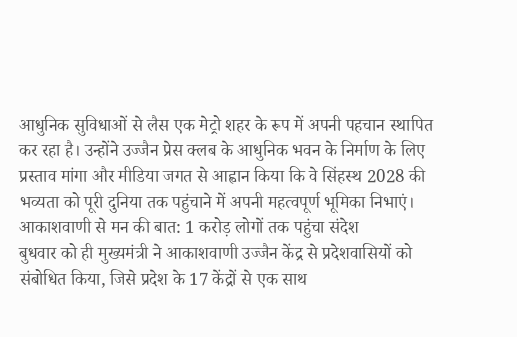आधुनिक सुविधाओं से लैस एक मेट्रो शहर के रूप में अपनी पहचान स्थापित कर रहा है। उन्होंने उज्जैन प्रेस क्लब के आधुनिक भवन के निर्माण के लिए प्रस्ताव मांगा और मीडिया जगत से आह्वान किया कि वे सिंहस्थ 2028 की भव्यता को पूरी दुनिया तक पहुंचाने में अपनी महत्वपूर्ण भूमिका निभाएं।
आकाशवाणी से मन की बात: 1 करोड़ लोगों तक पहुंचा संदेश
बुधवार को ही मुख्यमंत्री ने आकाशवाणी उज्जैन केंद्र से प्रदेशवासियों को संबोधित किया, जिसे प्रदेश के 17 केंद्रों से एक साथ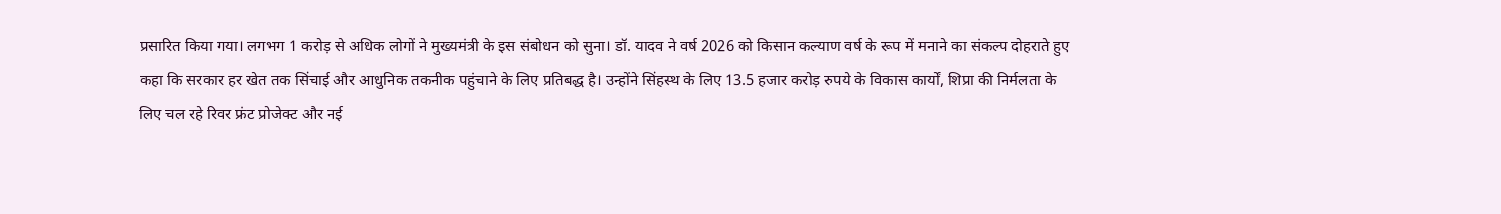प्रसारित किया गया। लगभग 1 करोड़ से अधिक लोगों ने मुख्यमंत्री के इस संबोधन को सुना। डॉ. यादव ने वर्ष 2026 को किसान कल्याण वर्ष के रूप में मनाने का संकल्प दोहराते हुए कहा कि सरकार हर खेत तक सिंचाई और आधुनिक तकनीक पहुंचाने के लिए प्रतिबद्ध है। उन्होंने सिंहस्थ के लिए 13.5 हजार करोड़ रुपये के विकास कार्यों, शिप्रा की निर्मलता के लिए चल रहे रिवर फ्रंट प्रोजेक्ट और नई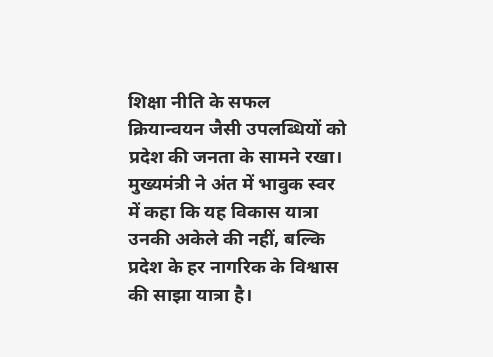शिक्षा नीति के सफल क्रियान्वयन जैसी उपलब्धियों को प्रदेश की जनता के सामने रखा। मुख्यमंत्री ने अंत में भावुक स्वर में कहा कि यह विकास यात्रा उनकी अकेले की नहीं, बल्कि प्रदेश के हर नागरिक के विश्वास की साझा यात्रा है।